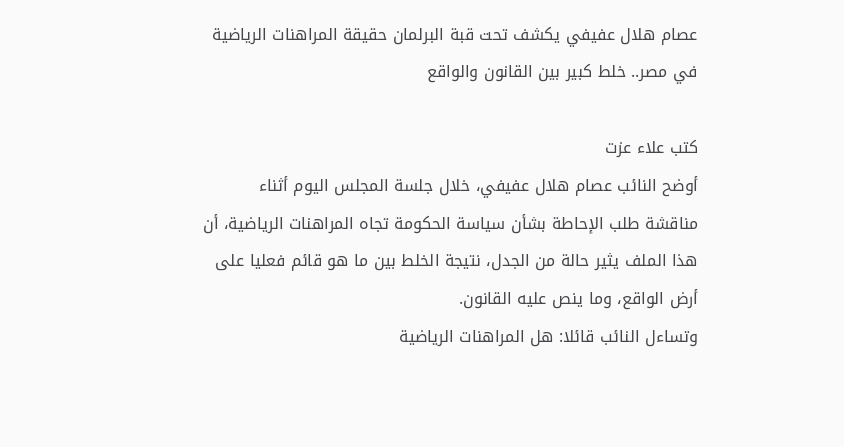عصام هلال عفيفي يكشف تحت قبة البرلمان حقيقة المراهنات الرياضية في مصر.. خلط كبير بين القانون والواقع

كتب علاء عزت
أوضح النائب عصام هلال عفيفي، خلال جلسة المجلس اليوم أثناء مناقشة طلب الإحاطة بشأن سياسة الحكومة تجاه المراهنات الرياضية، أن هذا الملف يثير حالة من الجدل، نتيجة الخلط بين ما هو قائم فعليا على أرض الواقع، وما ينص عليه القانون.
وتساءل النائب قائلا: هل المراهنات الرياضية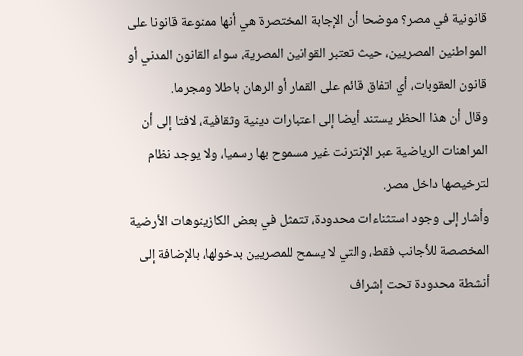قانونية في مصر؟ موضحا أن الإجابة المختصرة هي أنها ممنوعة قانونا على المواطنين المصريين، حيث تعتبر القوانين المصرية، سواء القانون المدني أو قانون العقوبات، أي اتفاق قائم على القمار أو الرهان باطلا ومجرما.
وقال أن هذا الحظر يستند أيضا إلى اعتبارات دينية وثقافية، لافتا إلى أن المراهنات الرياضية عبر الإنترنت غير مسموح بها رسميا، ولا يوجد نظام لترخيصها داخل مصر.
وأشار إلى وجود استثناءات محدودة، تتمثل في بعض الكازينوهات الأرضية المخصصة للأجانب فقط، والتي لا يسمح للمصريين بدخولها، بالإضافة إلى أنشطة محدودة تحت إشراف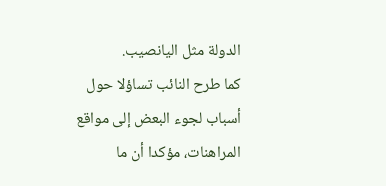الدولة مثل اليانصيب.
كما طرح النائب تساؤلا حول أسباب لجوء البعض إلى مواقع المراهنات، مؤكدا أن ما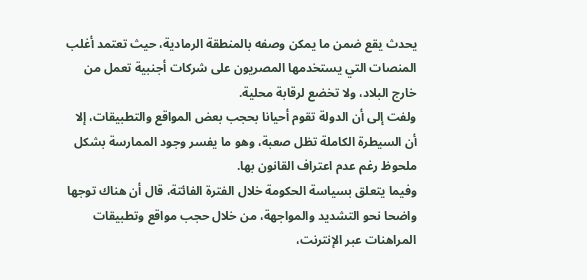يحدث يقع ضمن ما يمكن وصفه بالمنطقة الرمادية، حيث تعتمد أغلب المنصات التي يستخدمها المصريون على شركات أجنبية تعمل من خارج البلاد، ولا تخضع لرقابة محلية.
ولفت إلى أن الدولة تقوم أحيانا بحجب بعض المواقع والتطبيقات، إلا أن السيطرة الكاملة تظل صعبة، وهو ما يفسر وجود الممارسة بشكل ملحوظ رغم عدم اعتراف القانون بها.
وفيما يتعلق بسياسة الحكومة خلال الفترة الفائتة، قال أن هناك توجها واضحا نحو التشديد والمواجهة، من خلال حجب مواقع وتطبيقات المراهنات عبر الإنترنت،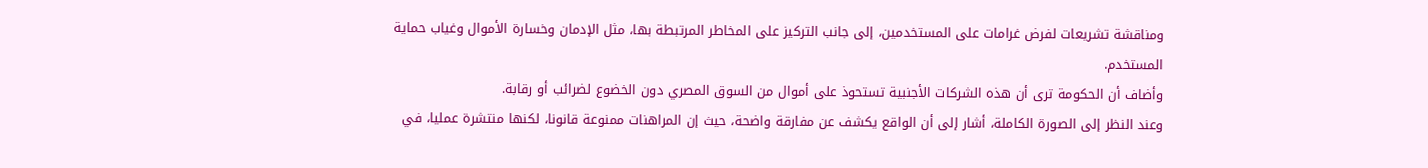ومناقشة تشريعات لفرض غرامات على المستخدمين، إلى جانب التركيز على المخاطر المرتبطة بها، مثل الإدمان وخسارة الأموال وغياب حماية المستخدم.
وأضاف أن الحكومة ترى أن هذه الشركات الأجنبية تستحوذ على أموال من السوق المصري دون الخضوع لضرائب أو رقابة.
وعند النظر إلى الصورة الكاملة، أشار إلى أن الواقع يكشف عن مفارقة واضحة، حيث إن المراهنات ممنوعة قانونا، لكنها منتشرة عمليا، في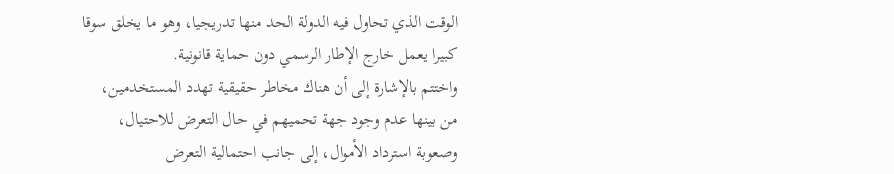الوقت الذي تحاول فيه الدولة الحد منها تدريجيا، وهو ما يخلق سوقا كبيرا يعمل خارج الإطار الرسمي دون حماية قانونية.
واختتم بالإشارة إلى أن هناك مخاطر حقيقية تهدد المستخدمين، من بينها عدم وجود جهة تحميهم في حال التعرض للاحتيال، وصعوبة استرداد الأموال، إلى جانب احتمالية التعرض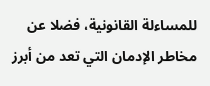للمساءلة القانونية، فضلا عن مخاطر الإدمان التي تعد من أبرز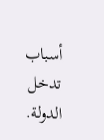أسباب تدخل الدولة.